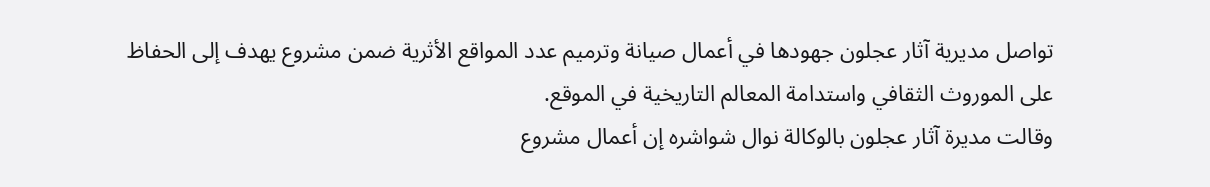تواصل مديرية آثار عجلون جهودها في أعمال صيانة وترميم عدد المواقع الأثرية ضمن مشروع يهدف إلى الحفاظ على الموروث الثقافي واستدامة المعالم التاريخية في الموقع.
وقالت مديرة آثار عجلون بالوكالة نوال شواشره إن أعمال مشروع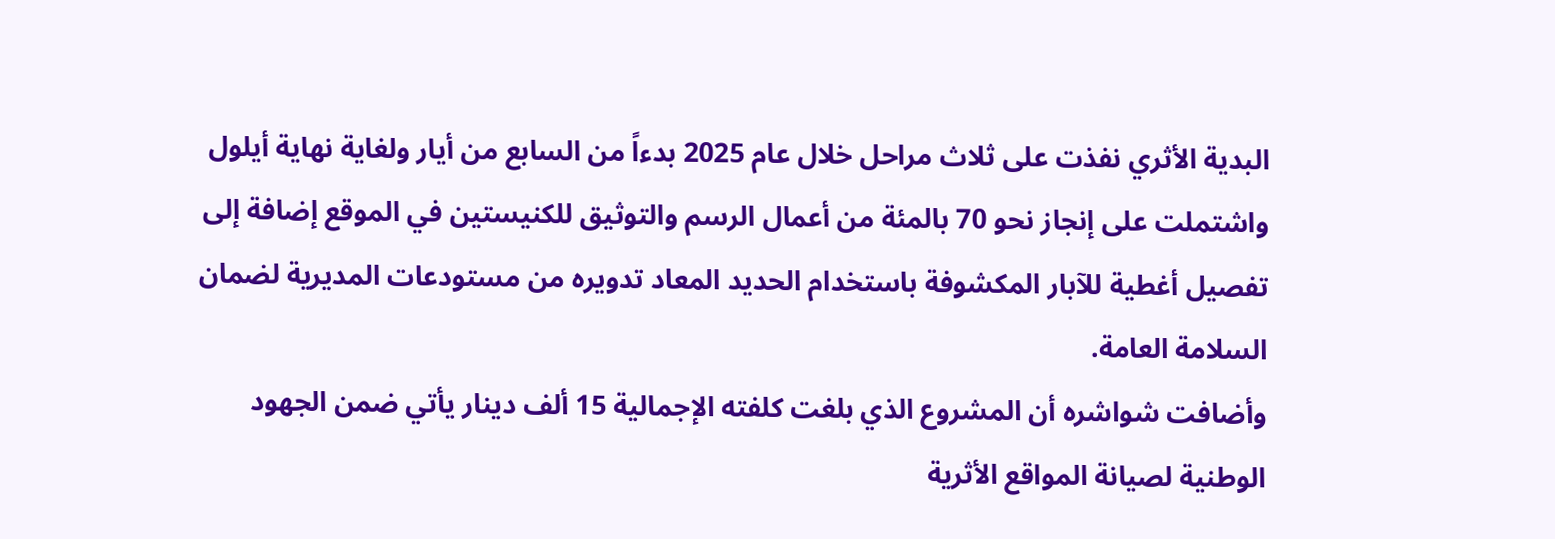البدية الأثري نفذت على ثلاث مراحل خلال عام 2025 بدءاً من السابع من أيار ولغاية نهاية أيلول واشتملت على إنجاز نحو 70 بالمئة من أعمال الرسم والتوثيق للكنيستين في الموقع إضافة إلى تفصيل أغطية للآبار المكشوفة باستخدام الحديد المعاد تدويره من مستودعات المديرية لضمان السلامة العامة.
وأضافت شواشره أن المشروع الذي بلغت كلفته الإجمالية 15 ألف دينار يأتي ضمن الجهود الوطنية لصيانة المواقع الأثرية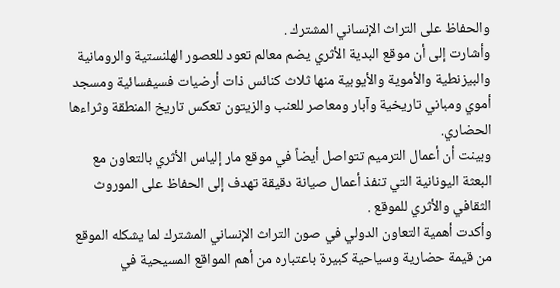والحفاظ على التراث الإنساني المشترك .
وأشارت إلى أن موقع البدية الأثري يضم معالم تعود للعصور الهلنستية والرومانية والبيزنطية والأموية والأيوبية منها ثلاث كنائس ذات أرضيات فسيفسائية ومسجد أموي ومباني تاريخية وآبار ومعاصر للعنب والزيتون تعكس تاريخ المنطقة وثراءها الحضاري.
وبينت أن أعمال الترميم تتواصل أيضاً في موقع مار إلياس الأثري بالتعاون مع البعثة اليونانية التي تنفذ أعمال صيانة دقيقة تهدف إلى الحفاظ على الموروث الثقافي والأثري للموقع .
وأكدت أهمية التعاون الدولي في صون التراث الإنساني المشترك لما يشكله الموقع من قيمة حضارية وسياحية كبيرة باعتباره من أهم المواقع المسيحية في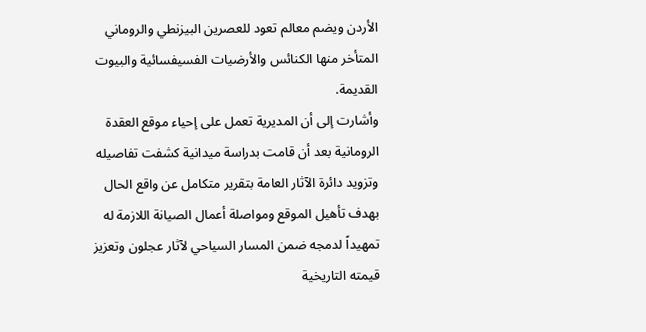الأردن ويضم معالم تعود للعصرين البيزنطي والروماني المتأخر منها الكنائس والأرضيات الفسيفسائية والبيوت القديمة.
وأشارت إلى أن المديرية تعمل على إحياء موقع العقدة الرومانية بعد أن قامت بدراسة ميدانية كشفت تفاصيله وتزويد دائرة الآثار العامة بتقرير متكامل عن واقع الحال بهدف تأهيل الموقع ومواصلة أعمال الصيانة اللازمة له تمهيداً لدمجه ضمن المسار السياحي لآثار عجلون وتعزيز قيمته التاريخية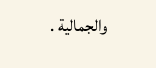والجمالية .